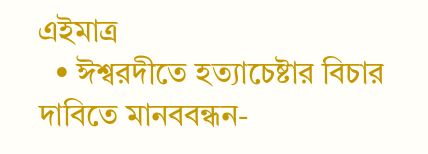এইমাত্র
  • ঈশ্বরদীতে হত্যাচেষ্টার বিচার দাবিতে মানববন্ধন-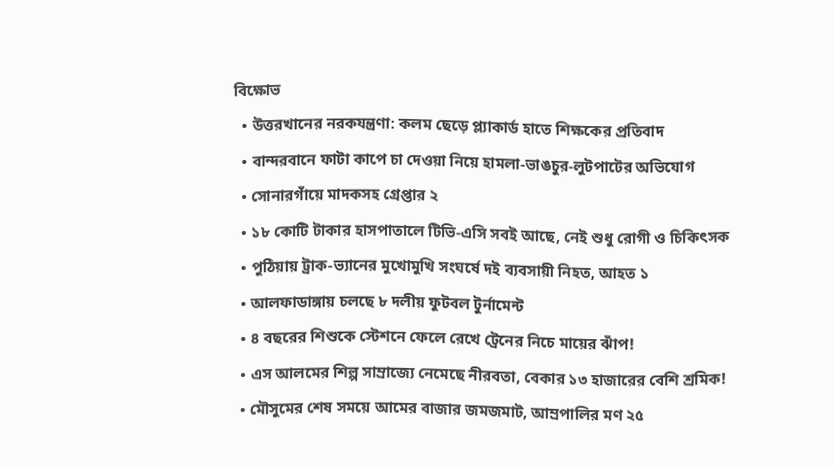বিক্ষোভ
  • উত্তরখানের নরকযন্ত্রণা: কলম ছেড়ে প্ল্যাকার্ড হাতে শিক্ষকের প্রতিবাদ
  • বান্দরবানে ফাটা কাপে চা দেওয়া নিয়ে হামলা-ভাঙচুর-লুটপাটের অভিযোগ
  • সোনারগাঁয়ে মাদকসহ গ্রেপ্তার ২
  • ১৮ কোটি টাকার হাসপাতালে টিভি-এসি সবই আছে, নেই শুধু রোগী ও চিকিৎসক
  • পুঠিয়ায় ট্রাক-ভ্যানের মুখোমুখি সংঘর্ষে দই ব্যবসায়ী নিহত, আহত ১
  • আলফাডাঙ্গায় চলছে ৮ দলীয় ফুটবল টুর্নামেন্ট
  • ৪ বছরের শিশুকে স্টেশনে ফেলে রেখে ট্রেনের নিচে মায়ের ঝাঁপ!
  • এস আলমের শিল্প সাম্রাজ্যে নেমেছে নীরবতা, বেকার ১৩ হাজারের বেশি শ্রমিক!
  • মৌসুমের শেষ সময়ে আমের বাজার জমজমাট, আম্রপালির মণ ২৫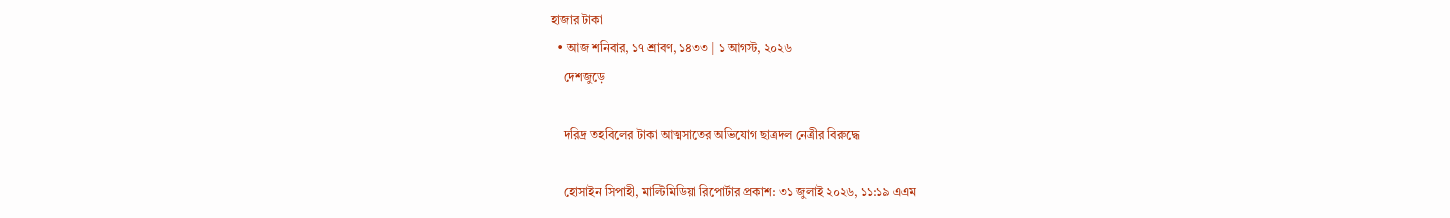হাজার টাকা
  • আজ শনিবার, ১৭ শ্রাবণ, ১৪৩৩ | ১ আগস্ট, ২০২৬
    দেশজুড়ে

    দরিদ্র তহবিলের টাকা আত্মসাতের অভিযোগ ছাত্রদল নেত্রীর বিরুদ্ধে

    হোসাইন সিপাহী, মাল্টিমিডিয়া রিপোর্টার প্রকাশ: ৩১ জুলাই ২০২৬, ১১:১৯ এএম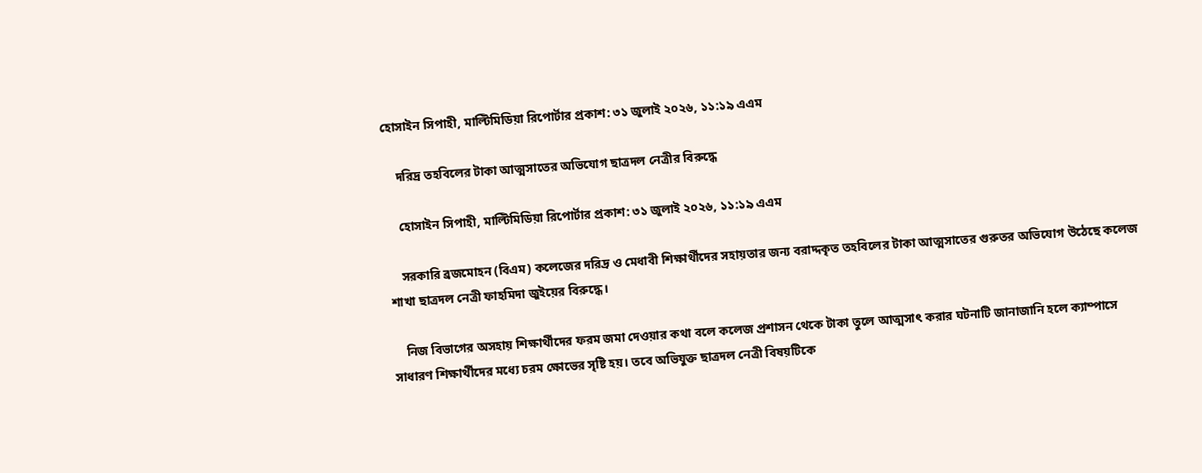হোসাইন সিপাহী, মাল্টিমিডিয়া রিপোর্টার প্রকাশ: ৩১ জুলাই ২০২৬, ১১:১৯ এএম

    দরিদ্র তহবিলের টাকা আত্মসাতের অভিযোগ ছাত্রদল নেত্রীর বিরুদ্ধে

    হোসাইন সিপাহী, মাল্টিমিডিয়া রিপোর্টার প্রকাশ: ৩১ জুলাই ২০২৬, ১১:১৯ এএম

    সরকারি ব্রজমোহন (বিএম) কলেজের দরিদ্র ও মেধাবী শিক্ষার্থীদের সহায়তার জন্য বরাদ্দকৃত তহবিলের টাকা আত্মসাতের গুরুতর অভিযোগ উঠেছে কলেজ শাখা ছাত্রদল নেত্রী ফাহমিদা জুইয়ের বিরুদ্ধে।

    নিজ বিভাগের অসহায় শিক্ষার্থীদের ফরম জমা দেওয়ার কথা বলে কলেজ প্রশাসন থেকে টাকা তুলে আত্মসাৎ করার ঘটনাটি জানাজানি হলে ক্যাম্পাসে সাধারণ শিক্ষার্থীদের মধ্যে চরম ক্ষোভের সৃষ্টি হয়। তবে অভিযুক্ত ছাত্রদল নেত্রী বিষয়টিকে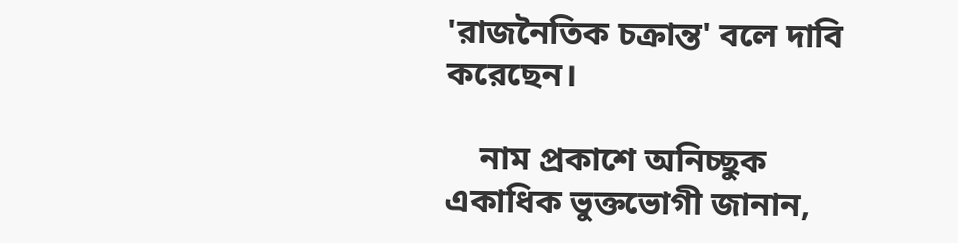'রাজনৈতিক চক্রান্ত' বলে দাবি করেছেন।

    নাম প্রকাশে অনিচ্ছুক একাধিক ভুক্তভোগী জানান,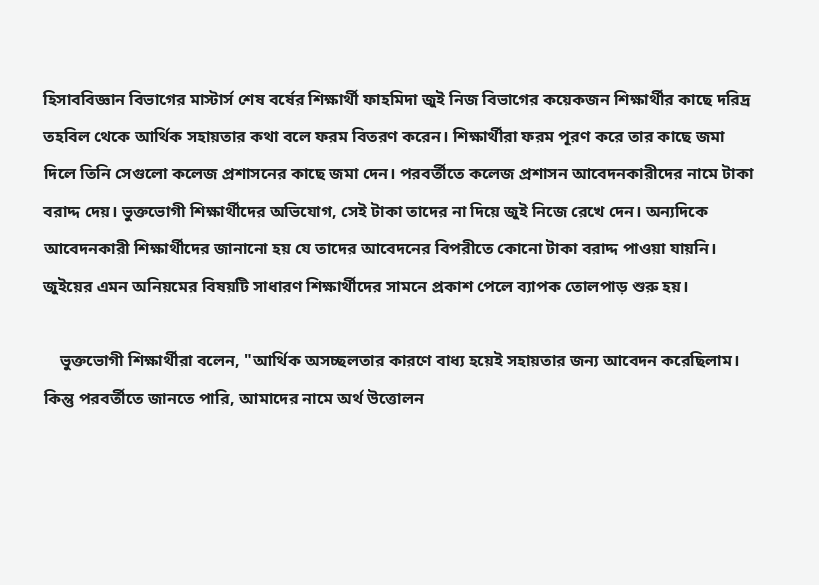হিসাববিজ্ঞান বিভাগের মাস্টার্স শেষ বর্ষের শিক্ষার্থী ফাহমিদা জুই নিজ বিভাগের কয়েকজন শিক্ষার্থীর কাছে দরিদ্র তহবিল থেকে আর্থিক সহায়তার কথা বলে ফরম বিতরণ করেন। শিক্ষার্থীরা ফরম পূরণ করে তার কাছে জমা দিলে তিনি সেগুলো কলেজ প্রশাসনের কাছে জমা দেন। পরবর্তীতে কলেজ প্রশাসন আবেদনকারীদের নামে টাকা বরাদ্দ দেয়। ভুক্তভোগী শিক্ষার্থীদের অভিযোগ, সেই টাকা তাদের না দিয়ে জুই নিজে রেখে দেন। অন্যদিকে আবেদনকারী শিক্ষার্থীদের জানানো হয় যে তাদের আবেদনের বিপরীতে কোনো টাকা বরাদ্দ পাওয়া যায়নি। জুইয়ের এমন অনিয়মের বিষয়টি সাধারণ শিক্ষার্থীদের সামনে প্রকাশ পেলে ব্যাপক তোলপাড় শুরু হয়।

    ভুক্তভোগী শিক্ষার্থীরা বলেন, "আর্থিক অসচ্ছলতার কারণে বাধ্য হয়েই সহায়তার জন্য আবেদন করেছিলাম। কিন্তু পরবর্তীতে জানতে পারি, আমাদের নামে অর্থ উত্তোলন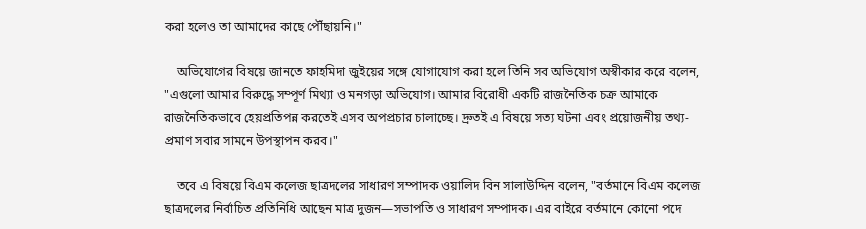করা হলেও তা আমাদের কাছে পৌঁছায়নি।"

    অভিযোগের বিষয়ে জানতে ফাহমিদা জুইয়ের সঙ্গে যোগাযোগ করা হলে তিনি সব অভিযোগ অস্বীকার করে বলেন, "এগুলো আমার বিরুদ্ধে সম্পূর্ণ মিথ্যা ও মনগড়া অভিযোগ। আমার বিরোধী একটি রাজনৈতিক চক্র আমাকে রাজনৈতিকভাবে হেয়প্রতিপন্ন করতেই এসব অপপ্রচার চালাচ্ছে। দ্রুতই এ বিষয়ে সত্য ঘটনা এবং প্রয়োজনীয় তথ্য-প্রমাণ সবার সামনে উপস্থাপন করব।"

    তবে এ বিষয়ে বিএম কলেজ ছাত্রদলের সাধারণ সম্পাদক ওয়ালিদ বিন সালাউদ্দিন বলেন, "বর্তমানে বিএম কলেজ ছাত্রদলের নির্বাচিত প্রতিনিধি আছেন মাত্র দুজন—সভাপতি ও সাধারণ সম্পাদক। এর বাইরে বর্তমানে কোনো পদে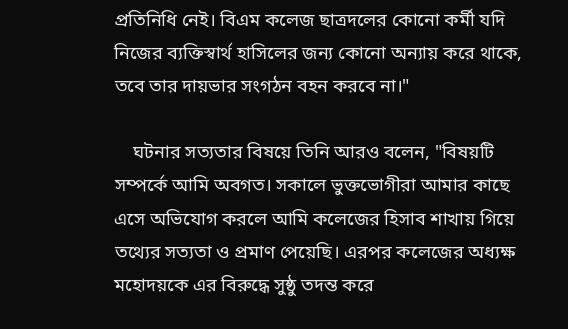প্রতিনিধি নেই। বিএম কলেজ ছাত্রদলের কোনো কর্মী যদি নিজের ব্যক্তিস্বার্থ হাসিলের জন্য কোনো অন্যায় করে থাকে, তবে তার দায়ভার সংগঠন বহন করবে না।"

    ঘটনার সত্যতার বিষয়ে তিনি আরও বলেন, "বিষয়টি সম্পর্কে আমি অবগত। সকালে ভুক্তভোগীরা আমার কাছে এসে অভিযোগ করলে আমি কলেজের হিসাব শাখায় গিয়ে তথ্যের সত্যতা ও প্রমাণ পেয়েছি। এরপর কলেজের অধ্যক্ষ মহোদয়কে এর বিরুদ্ধে সুষ্ঠু তদন্ত করে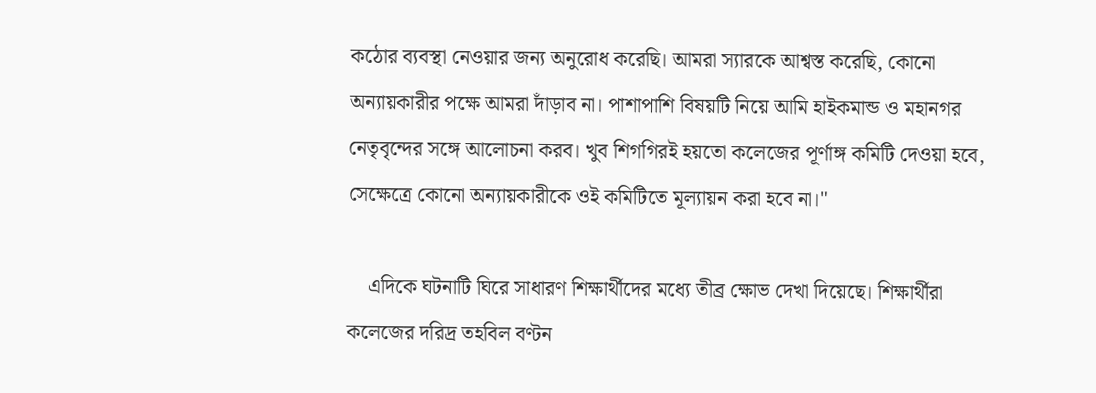কঠোর ব্যবস্থা নেওয়ার জন্য অনুরোধ করেছি। আমরা স্যারকে আশ্বস্ত করেছি, কোনো অন্যায়কারীর পক্ষে আমরা দাঁড়াব না। পাশাপাশি বিষয়টি নিয়ে আমি হাইকমান্ড ও মহানগর নেতৃবৃন্দের সঙ্গে আলোচনা করব। খুব শিগগিরই হয়তো কলেজের পূর্ণাঙ্গ কমিটি দেওয়া হবে, সেক্ষেত্রে কোনো অন্যায়কারীকে ওই কমিটিতে মূল্যায়ন করা হবে না।"

    এদিকে ঘটনাটি ঘিরে সাধারণ শিক্ষার্থীদের মধ্যে তীব্র ক্ষোভ দেখা দিয়েছে। শিক্ষার্থীরা কলেজের দরিদ্র তহবিল বণ্টন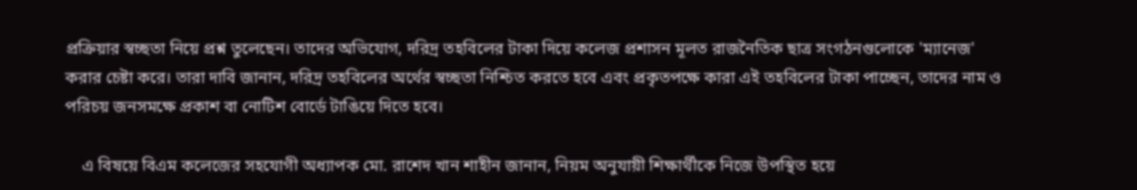প্রক্রিয়ার স্বচ্ছতা নিয়ে প্রশ্ন তুলেছেন। তাদের অভিযোগ, দরিদ্র তহবিলের টাকা দিয়ে কলেজ প্রশাসন মূলত রাজনৈতিক ছাত্র সংগঠনগুলোকে 'ম্যানেজ' করার চেষ্টা করে। তারা দাবি জানান, দরিদ্র তহবিলের অর্থের স্বচ্ছতা নিশ্চিত করতে হবে এবং প্রকৃতপক্ষে কারা এই তহবিলের টাকা পাচ্ছেন, তাদের নাম ও পরিচয় জনসমক্ষে প্রকাশ বা নোটিশ বোর্ডে টাঙিয়ে দিতে হবে।

    এ বিষয়ে বিএম কলেজের সহযোগী অধ্যাপক মো. রাশেদ খান শাহীন জানান, নিয়ম অনুযায়ী শিক্ষার্থীকে নিজে উপস্থিত হয়ে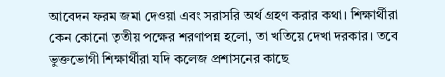আবেদন ফরম জমা দেওয়া এবং সরাসরি অর্থ গ্রহণ করার কথা। শিক্ষার্থীরা কেন কোনো তৃতীয় পক্ষের শরণাপন্ন হলো, তা খতিয়ে দেখা দরকার। তবে ভুক্তভোগী শিক্ষার্থীরা যদি কলেজ প্রশাসনের কাছে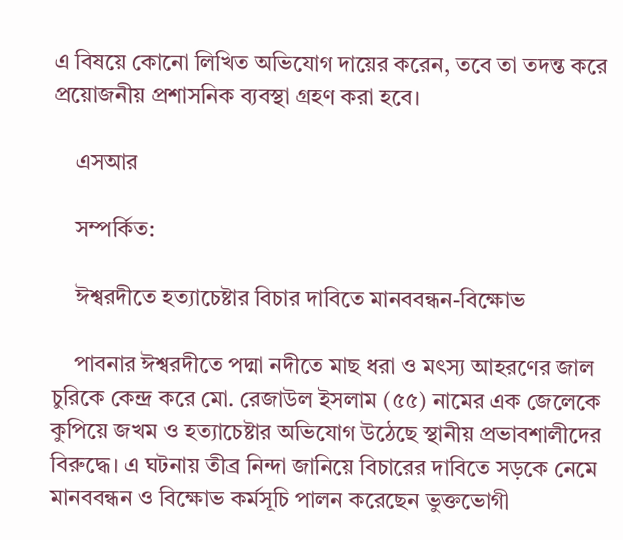এ বিষয়ে কোনো লিখিত অভিযোগ দায়ের করেন, তবে তা তদন্ত করে প্রয়োজনীয় প্রশাসনিক ব্যবস্থা গ্রহণ করা হবে।

    এসআর

    সম্পর্কিত:

    ঈশ্বরদীতে হত্যাচেষ্টার বিচার দাবিতে মানববন্ধন-বিক্ষোভ

    পাবনার ঈশ্বরদীতে পদ্মা নদীতে মাছ ধরা ও মৎস্য আহরণের জাল চুরিকে কেন্দ্র করে মো. রেজাউল ইসলাম (৫৫) নামের এক জেলেকে কুপিয়ে জখম ও হত্যাচেষ্টার অভিযোগ উঠেছে স্থানীয় প্রভাবশালীদের বিরুদ্ধে। এ ঘটনায় তীব্র নিন্দা জানিয়ে বিচারের দাবিতে সড়কে নেমে মানববন্ধন ও বিক্ষোভ কর্মসূচি পালন করেছেন ভুক্তভোগী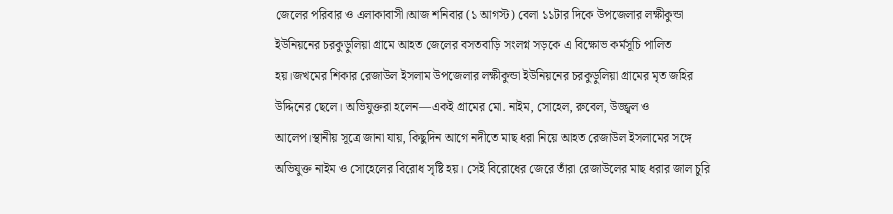জেলের পরিবার ও এলাকাবাসী।আজ শনিবার (১ আগস্ট) বেলা ১১টার দিকে উপজেলার লক্ষীকুন্ডা ইউনিয়নের চরকুড়ুলিয়া গ্রামে আহত জেলের বসতবাড়ি সংলগ্ন সড়কে এ বিক্ষোভ কর্মসূচি পালিত হয়।জখমের শিকার রেজাউল ইসলাম উপজেলার লক্ষীকুন্ডা ইউনিয়নের চরকুড়ুলিয়া গ্রামের মৃত জহির উদ্দিনের ছেলে। অভিযুক্তরা হলেন—একই গ্রামের মো. নাইম, সোহেল, রুবেল, উজ্জ্বল ও আলেপ।স্থানীয় সূত্রে জানা যায়, কিছুদিন আগে নদীতে মাছ ধরা নিয়ে আহত রেজাউল ইসলামের সঙ্গে অভিযুক্ত নাইম ও সোহেলের বিরোধ সৃষ্টি হয়। সেই বিরোধের জেরে তাঁরা রেজাউলের মাছ ধরার জাল চুরি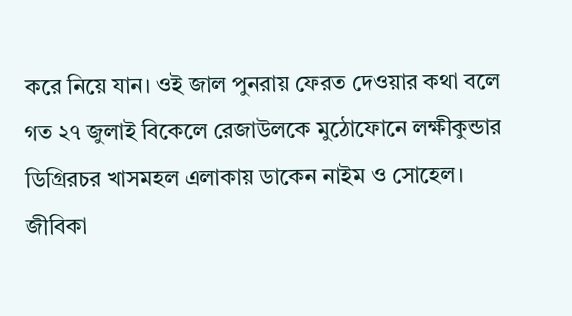করে নিয়ে যান। ওই জাল পুনরায় ফেরত দেওয়ার কথা বলে গত ২৭ জুলাই বিকেলে রেজাউলকে মুঠোফোনে লক্ষীকুন্ডার ডিগ্রিরচর খাসমহল এলাকায় ডাকেন নাইম ও সোহেল। জীবিকা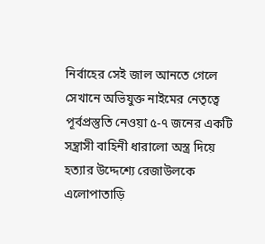নির্বাহের সেই জাল আনতে গেলে সেখানে অভিযুক্ত নাইমের নেতৃত্বে পূর্বপ্রস্তুতি নেওয়া ৫-৭ জনের একটি সন্ত্রাসী বাহিনী ধারালো অস্ত্র দিয়ে হত্যার উদ্দেশ্যে রেজাউলকে এলোপাতাড়ি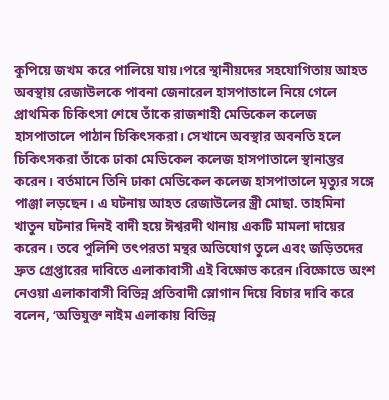কুপিয়ে জখম করে পালিয়ে যায়।পরে স্থানীয়দের সহযোগিতায় আহত অবস্থায় রেজাউলকে পাবনা জেনারেল হাসপাতালে নিয়ে গেলে প্রাথমিক চিকিৎসা শেষে তাঁকে রাজশাহী মেডিকেল কলেজ হাসপাতালে পাঠান চিকিৎসকরা। সেখানে অবস্থার অবনতি হলে চিকিৎসকরা তাঁকে ঢাকা মেডিকেল কলেজ হাসপাতালে স্থানান্তর করেন। বর্তমানে তিনি ঢাকা মেডিকেল কলেজ হাসপাতালে মৃত্যুর সঙ্গে পাঞ্জা লড়ছেন। এ ঘটনায় আহত রেজাউলের স্ত্রী মোছা. তাহমিনা খাতুন ঘটনার দিনই বাদী হয়ে ঈশ্বরদী থানায় একটি মামলা দায়ের করেন। তবে পুলিশি তৎপরতা মন্থর অভিযোগ তুলে এবং জড়িতদের দ্রুত গ্রেপ্তারের দাবিতে এলাকাবাসী এই বিক্ষোভ করেন।বিক্ষোভে অংশ নেওয়া এলাকাবাসী বিভিন্ন প্রতিবাদী স্লোগান দিয়ে বিচার দাবি করে বলেন, ‘অভিযুক্ত নাইম এলাকায় বিভিন্ন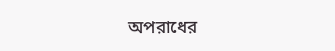অপরাধের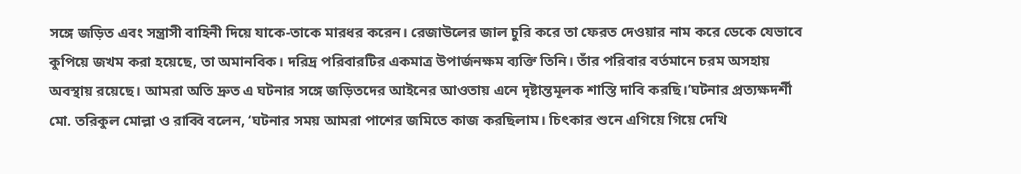সঙ্গে জড়িত এবং সন্ত্রাসী বাহিনী দিয়ে যাকে-তাকে মারধর করেন। রেজাউলের জাল চুরি করে তা ফেরত দেওয়ার নাম করে ডেকে যেভাবে কুপিয়ে জখম করা হয়েছে, তা অমানবিক। দরিদ্র পরিবারটির একমাত্র উপার্জনক্ষম ব্যক্তি তিনি। তাঁর পরিবার বর্তমানে চরম অসহায় অবস্থায় রয়েছে। আমরা অতি দ্রুত এ ঘটনার সঙ্গে জড়িতদের আইনের আওতায় এনে দৃষ্টান্তমূলক শাস্তি দাবি করছি।’ঘটনার প্রত্যক্ষদর্শী মো. তরিকুল মোল্লা ও রাব্বি বলেন, ‘ঘটনার সময় আমরা পাশের জমিতে কাজ করছিলাম। চিৎকার শুনে এগিয়ে গিয়ে দেখি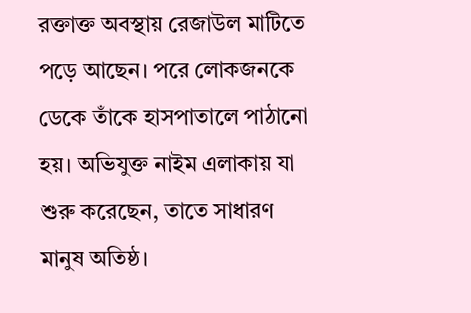রক্তাক্ত অবস্থায় রেজাউল মাটিতে পড়ে আছেন। পরে লোকজনকে ডেকে তাঁকে হাসপাতালে পাঠানো হয়। অভিযুক্ত নাইম এলাকায় যা শুরু করেছেন, তাতে সাধারণ মানুষ অতিষ্ঠ।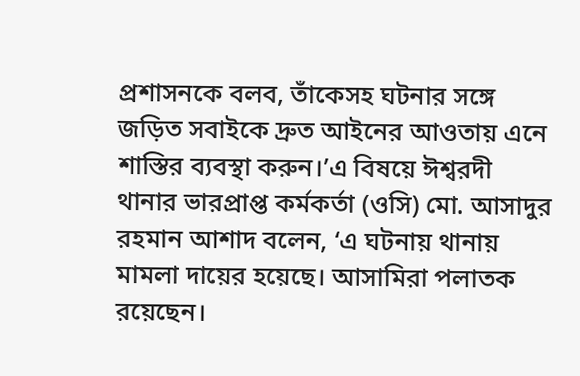প্রশাসনকে বলব, তাঁকেসহ ঘটনার সঙ্গে জড়িত সবাইকে দ্রুত আইনের আওতায় এনে শাস্তির ব্যবস্থা করুন।’এ বিষয়ে ঈশ্বরদী থানার ভারপ্রাপ্ত কর্মকর্তা (ওসি) মো. আসাদুর রহমান আশাদ বলেন, ‘এ ঘটনায় থানায় মামলা দায়ের হয়েছে। আসামিরা পলাতক রয়েছেন।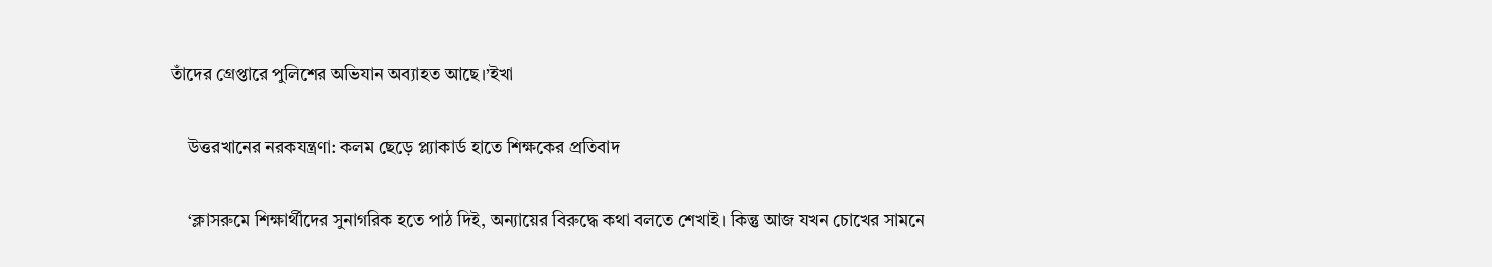তাঁদের গ্রেপ্তারে পুলিশের অভিযান অব্যাহত আছে।’ইখা

    উত্তরখানের নরকযন্ত্রণা: কলম ছেড়ে প্ল্যাকার্ড হাতে শিক্ষকের প্রতিবাদ

    ‘ক্লাসরুমে শিক্ষার্থীদের সুনাগরিক হতে পাঠ দিই, অন্যায়ের বিরুদ্ধে কথা বলতে শেখাই। কিন্তু আজ যখন চোখের সামনে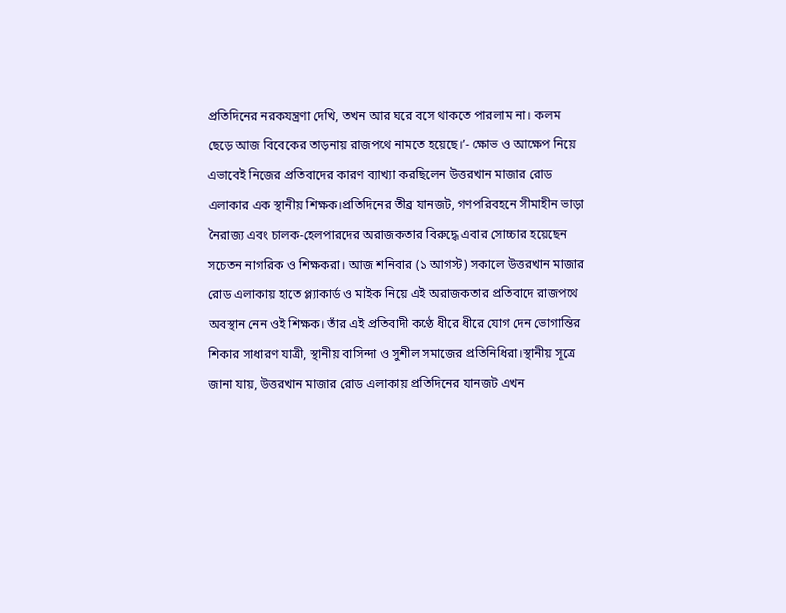প্রতিদিনের নরকযন্ত্রণা দেখি, তখন আর ঘরে বসে থাকতে পারলাম না। কলম ছেড়ে আজ বিবেকের তাড়নায় রাজপথে নামতে হয়েছে।’- ক্ষোভ ও আক্ষেপ নিয়ে এভাবেই নিজের প্রতিবাদের কারণ ব্যাখ্যা করছিলেন উত্তরখান মাজার রোড এলাকার এক স্থানীয় শিক্ষক।প্রতিদিনের তীব্র যানজট, গণপরিবহনে সীমাহীন ভাড়া নৈরাজ্য এবং চালক-হেলপারদের অরাজকতার বিরুদ্ধে এবার সোচ্চার হয়েছেন সচেতন নাগরিক ও শিক্ষকরা। আজ শনিবার (১ আগস্ট) সকালে উত্তরখান মাজার রোড এলাকায় হাতে প্ল্যাকার্ড ও মাইক নিয়ে এই অরাজকতার প্রতিবাদে রাজপথে অবস্থান নেন ওই শিক্ষক। তাঁর এই প্রতিবাদী কণ্ঠে ধীরে ধীরে যোগ দেন ভোগান্তির শিকার সাধারণ যাত্রী, স্থানীয় বাসিন্দা ও সুশীল সমাজের প্রতিনিধিরা।স্থানীয় সূত্রে জানা যায়, উত্তরখান মাজার রোড এলাকায় প্রতিদিনের যানজট এখন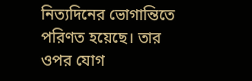নিত্যদিনের ভোগান্তিতে পরিণত হয়েছে। তার ওপর যোগ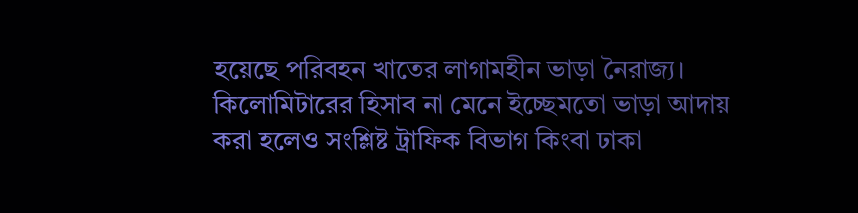হয়েছে পরিবহন খাতের লাগামহীন ভাড়া নৈরাজ্য। কিলোমিটারের হিসাব না মেনে ইচ্ছেমতো ভাড়া আদায় করা হলেও সংশ্লিষ্ট ট্রাফিক বিভাগ কিংবা ঢাকা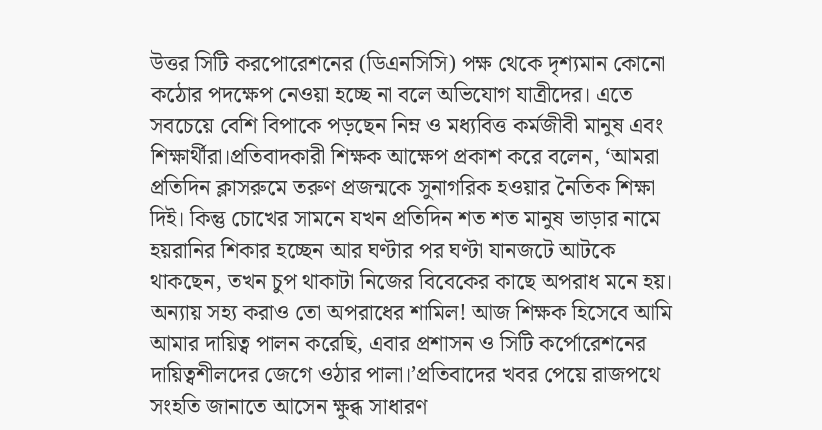উত্তর সিটি করপোরেশনের (ডিএনসিসি) পক্ষ থেকে দৃশ্যমান কোনো কঠোর পদক্ষেপ নেওয়া হচ্ছে না বলে অভিযোগ যাত্রীদের। এতে সবচেয়ে বেশি বিপাকে পড়ছেন নিম্ন ও মধ্যবিত্ত কর্মজীবী মানুষ এবং শিক্ষার্থীরা।প্রতিবাদকারী শিক্ষক আক্ষেপ প্রকাশ করে বলেন, ‘আমরা প্রতিদিন ক্লাসরুমে তরুণ প্রজন্মকে সুনাগরিক হওয়ার নৈতিক শিক্ষা দিই। কিন্তু চোখের সামনে যখন প্রতিদিন শত শত মানুষ ভাড়ার নামে হয়রানির শিকার হচ্ছেন আর ঘণ্টার পর ঘণ্টা যানজটে আটকে থাকছেন, তখন চুপ থাকাটা নিজের বিবেকের কাছে অপরাধ মনে হয়। অন্যায় সহ্য করাও তো অপরাধের শামিল! আজ শিক্ষক হিসেবে আমি আমার দায়িত্ব পালন করেছি, এবার প্রশাসন ও সিটি কর্পোরেশনের দায়িত্বশীলদের জেগে ওঠার পালা।’প্রতিবাদের খবর পেয়ে রাজপথে সংহতি জানাতে আসেন ক্ষুব্ধ সাধারণ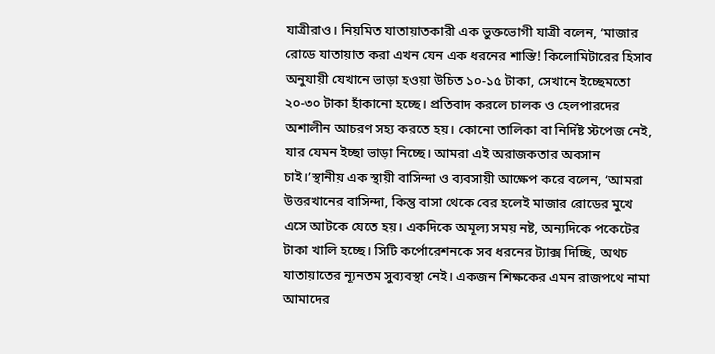যাত্রীরাও। নিয়মিত যাতায়াতকারী এক ভুক্তভোগী যাত্রী বলেন, ‘মাজার রোডে যাতায়াত করা এখন যেন এক ধরনের শাস্তি! কিলোমিটারের হিসাব অনুযায়ী যেখানে ভাড়া হওয়া উচিত ১০-১৫ টাকা, সেখানে ইচ্ছেমতো ২০-৩০ টাকা হাঁকানো হচ্ছে। প্রতিবাদ করলে চালক ও হেলপারদের অশালীন আচরণ সহ্য করতে হয়। কোনো তালিকা বা নির্দিষ্ট স্টপেজ নেই, যার যেমন ইচ্ছা ভাড়া নিচ্ছে। আমরা এই অরাজকতার অবসান চাই।’স্থানীয় এক স্থায়ী বাসিন্দা ও ব্যবসায়ী আক্ষেপ করে বলেন, ‘আমরা উত্তরখানের বাসিন্দা, কিন্তু বাসা থেকে বের হলেই মাজার রোডের মুখে এসে আটকে যেতে হয়। একদিকে অমূল্য সময় নষ্ট, অন্যদিকে পকেটের টাকা খালি হচ্ছে। সিটি কর্পোরেশনকে সব ধরনের ট্যাক্স দিচ্ছি, অথচ যাতায়াতের ন্যূনতম সুব্যবস্থা নেই। একজন শিক্ষকের এমন রাজপথে নামা আমাদের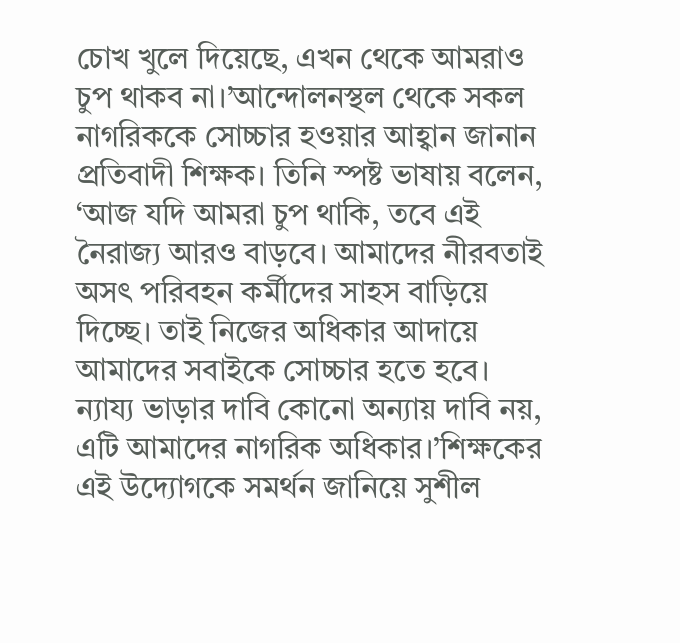চোখ খুলে দিয়েছে, এখন থেকে আমরাও চুপ থাকব না।’আন্দোলনস্থল থেকে সকল নাগরিককে সোচ্চার হওয়ার আহ্বান জানান প্রতিবাদী শিক্ষক। তিনি স্পষ্ট ভাষায় বলেন, ‘আজ যদি আমরা চুপ থাকি, তবে এই নৈরাজ্য আরও বাড়বে। আমাদের নীরবতাই অসৎ পরিবহন কর্মীদের সাহস বাড়িয়ে দিচ্ছে। তাই নিজের অধিকার আদায়ে আমাদের সবাইকে সোচ্চার হতে হবে। ন্যায্য ভাড়ার দাবি কোনো অন্যায় দাবি নয়, এটি আমাদের নাগরিক অধিকার।’শিক্ষকের এই উদ্যোগকে সমর্থন জানিয়ে সুশীল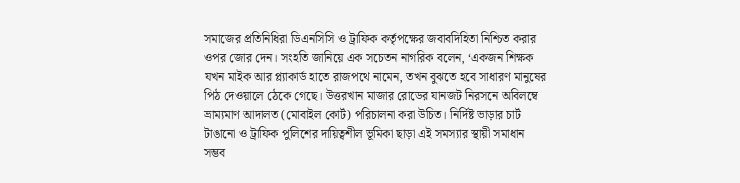সমাজের প্রতিনিধিরা ডিএনসিসি ও ট্রাফিক কর্তৃপক্ষের জবাবদিহিতা নিশ্চিত করার ওপর জোর দেন। সংহতি জানিয়ে এক সচেতন নাগরিক বলেন, ‘একজন শিক্ষক যখন মাইক আর প্ল্যাকার্ড হাতে রাজপথে নামেন, তখন বুঝতে হবে সাধারণ মানুষের পিঠ দেওয়ালে ঠেকে গেছে। উত্তরখান মাজার রোডের যানজট নিরসনে অবিলম্বে ভ্রাম্যমাণ আদালত (মোবাইল কোর্ট) পরিচালনা করা উচিত। নির্দিষ্ট ভাড়ার চার্ট টাঙানো ও ট্রাফিক পুলিশের দায়িত্বশীল ভূমিকা ছাড়া এই সমস্যার স্থায়ী সমাধান সম্ভব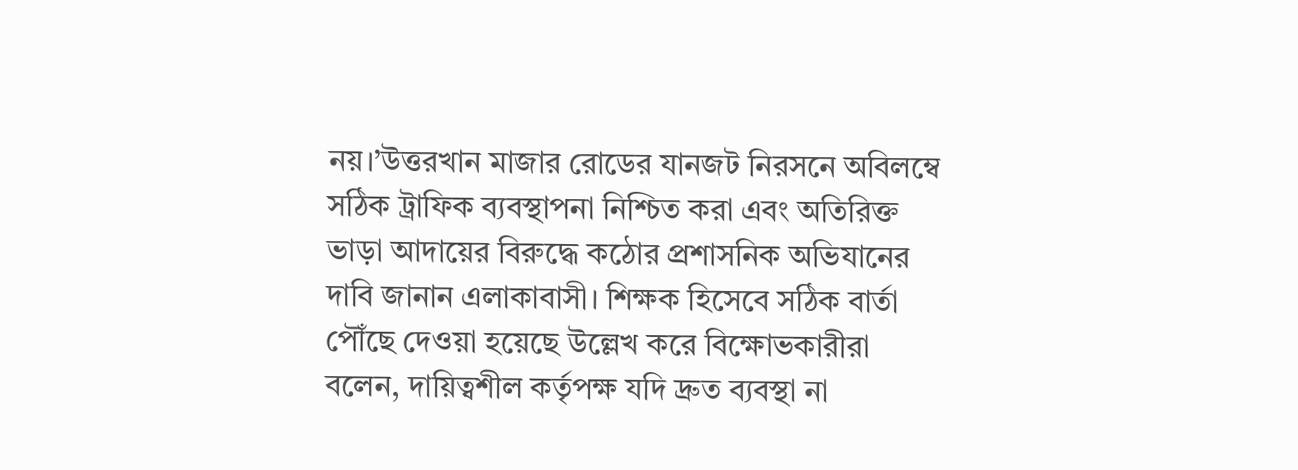নয়।’উত্তরখান মাজার রোডের যানজট নিরসনে অবিলম্বে সঠিক ট্রাফিক ব্যবস্থাপনা নিশ্চিত করা এবং অতিরিক্ত ভাড়া আদায়ের বিরুদ্ধে কঠোর প্রশাসনিক অভিযানের দাবি জানান এলাকাবাসী। শিক্ষক হিসেবে সঠিক বার্তা পৌঁছে দেওয়া হয়েছে উল্লেখ করে বিক্ষোভকারীরা বলেন, দায়িত্বশীল কর্তৃপক্ষ যদি দ্রুত ব্যবস্থা না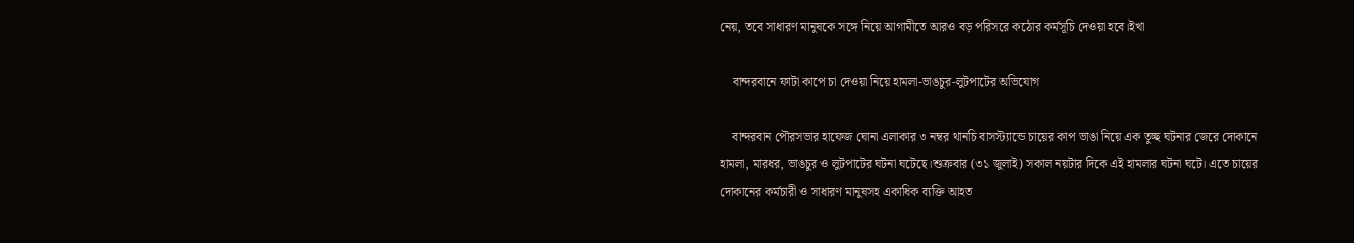নেয়, তবে সাধারণ মানুষকে সঙ্গে নিয়ে আগামীতে আরও বড় পরিসরে কঠোর কর্মসূচি দেওয়া হবে।ইখা

    বান্দরবানে ফাটা কাপে চা দেওয়া নিয়ে হামলা-ভাঙচুর-লুটপাটের অভিযোগ

    বান্দরবান পৌরসভার হাফেজ ঘোনা এলাকার ৩ নম্বর থানচি বাসস্ট্যান্ডে চায়ের কাপ ভাঙা নিয়ে এক তুচ্ছ ঘটনার জেরে দোকানে হামলা, মারধর, ভাঙচুর ও লুটপাটের ঘটনা ঘটেছে।শুক্রবার (৩১ জুলাই) সকাল নয়টার দিকে এই হামলার ঘটনা ঘটে। এতে চায়ের দোকানের কর্মচারী ও সাধারণ মানুষসহ একাধিক ব্যক্তি আহত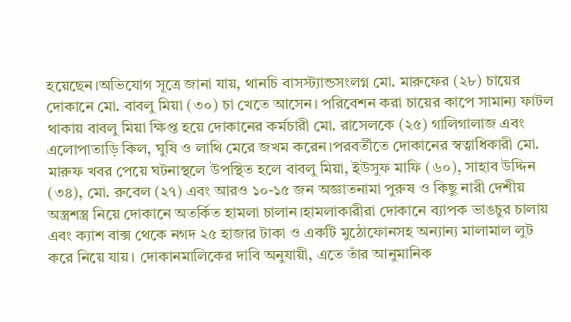হয়েছেন।অভিযোগ সূত্রে জানা যায়, থানচি বাসস্ট্যান্ডসংলগ্ন মো. মারুফের (২৮) চায়ের দোকানে মো. বাবলু মিয়া (৩০) চা খেতে আসেন। পরিবেশন করা চায়ের কাপে সামান্য ফাটল থাকায় বাবলু মিয়া ক্ষিপ্ত হয়ে দোকানের কর্মচারী মো. রাসেলকে (২৫) গালিগালাজ এবং এলোপাতাড়ি কিল, ঘুষি ও লাথি মেরে জখম করেন।পরবর্তীতে দোকানের স্বত্বাধিকারী মো. মারুফ খবর পেয়ে ঘটনাস্থলে উপস্থিত হলে বাবলু মিয়া, ইউসুফ মাফি (৬০), সাহাব উদ্দিন (৩৪), মো. রুবেল (২৭) এবং আরও ১০-১৫ জন অজ্ঞাতনামা পুরুষ ও কিছু নারী দেশীয় অস্ত্রশস্ত্র নিয়ে দোকানে অতর্কিত হামলা চালান।হামলাকারীরা দোকানে ব্যাপক ভাঙচুর চালায় এবং ক্যাশ বাক্স থেকে নগদ ২৫ হাজার টাকা ও একটি মুঠোফোনসহ অন্যান্য মালামাল লুট করে নিয়ে যায়। দোকানমালিকের দাবি অনুযায়ী, এতে তাঁর আনুমানিক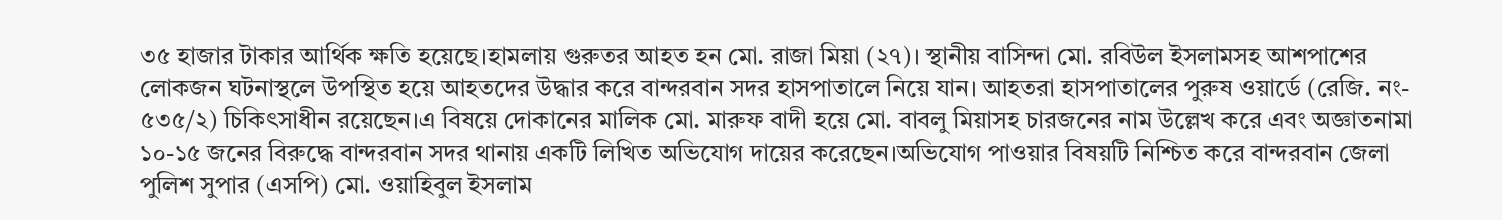৩৫ হাজার টাকার আর্থিক ক্ষতি হয়েছে।হামলায় গুরুতর আহত হন মো. রাজা মিয়া (২৭)। স্থানীয় বাসিন্দা মো. রবিউল ইসলামসহ আশপাশের লোকজন ঘটনাস্থলে উপস্থিত হয়ে আহতদের উদ্ধার করে বান্দরবান সদর হাসপাতালে নিয়ে যান। আহতরা হাসপাতালের পুরুষ ওয়ার্ডে (রেজি. নং- ৫৩৫/২) চিকিৎসাধীন রয়েছেন।এ বিষয়ে দোকানের মালিক মো. মারুফ বাদী হয়ে মো. বাবলু মিয়াসহ চারজনের নাম উল্লেখ করে এবং অজ্ঞাতনামা ১০-১৫ জনের বিরুদ্ধে বান্দরবান সদর থানায় একটি লিখিত অভিযোগ দায়ের করেছেন।অভিযোগ পাওয়ার বিষয়টি নিশ্চিত করে বান্দরবান জেলা পুলিশ সুপার (এসপি) মো. ওয়াহিবুল ইসলাম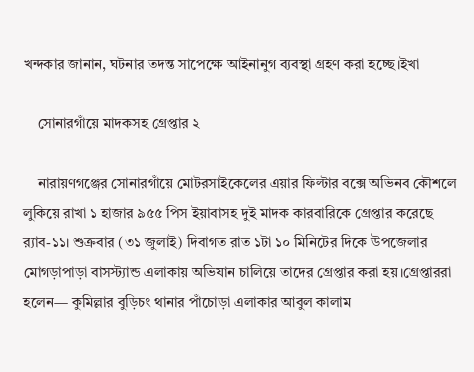খন্দকার জানান, ঘটনার তদন্ত সাপেক্ষে আইনানুগ ব্যবস্থা গ্রহণ করা হচ্ছে।ইখা

    সোনারগাঁয়ে মাদকসহ গ্রেপ্তার ২

    নারায়ণগঞ্জের সোনারগাঁয়ে মোটরসাইকেলের এয়ার ফিল্টার বক্সে অভিনব কৌশলে লুকিয়ে রাখা ১ হাজার ৯৫৫ পিস ইয়াবাসহ দুই মাদক কারবারিকে গ্রেপ্তার করেছে র‍্যাব-১১। শুক্রবার (৩১ জুলাই) দিবাগত রাত ১টা ১০ মিনিটের দিকে উপজেলার মোগড়াপাড়া বাসস্ট্যান্ড এলাকায় অভিযান চালিয়ে তাদের গ্রেপ্তার করা হয়।গ্রেপ্তাররা হলেন— কুমিল্লার বুড়িচং থানার পাঁচোড়া এলাকার আবুল কালাম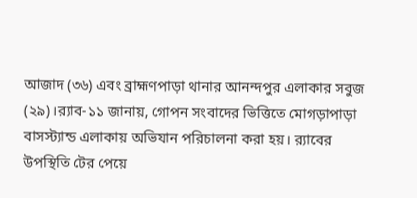আজাদ (৩৬) এবং ব্রাহ্মণপাড়া থানার আনন্দপুর এলাকার সবুজ (২৯)।র‍্যাব-১১ জানায়, গোপন সংবাদের ভিত্তিতে মোগড়াপাড়া বাসস্ট্যান্ড এলাকায় অভিযান পরিচালনা করা হয়। র‍্যাবের উপস্থিতি টের পেয়ে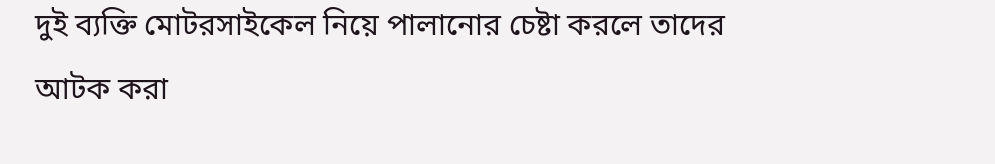দুই ব্যক্তি মোটরসাইকেল নিয়ে পালানোর চেষ্টা করলে তাদের আটক করা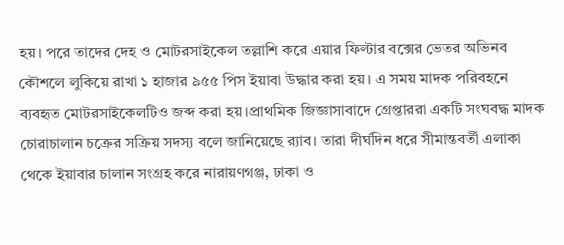হয়। পরে তাদের দেহ ও মোটরসাইকেল তল্লাশি করে এয়ার ফিল্টার বক্সের ভেতর অভিনব কৌশলে লুকিয়ে রাখা ১ হাজার ৯৫৫ পিস ইয়াবা উদ্ধার করা হয়। এ সময় মাদক পরিবহনে ব্যবহৃত মোটরসাইকেলটিও জব্দ করা হয়।প্রাথমিক জিজ্ঞাসাবাদে গ্রেপ্তাররা একটি সংঘবদ্ধ মাদক চোরাচালান চক্রের সক্রিয় সদস্য বলে জানিয়েছে র‍্যাব। তারা দীর্ঘদিন ধরে সীমান্তবর্তী এলাকা থেকে ইয়াবার চালান সংগ্রহ করে নারায়ণগঞ্জ, ঢাকা ও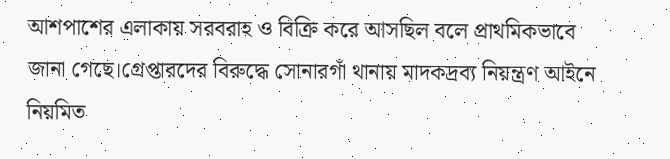আশপাশের এলাকায় সরবরাহ ও বিক্রি করে আসছিল বলে প্রাথমিকভাবে জানা গেছে।গ্রেপ্তারদের বিরুদ্ধে সোনারগাঁ থানায় মাদকদ্রব্য নিয়ন্ত্রণ আইনে নিয়মিত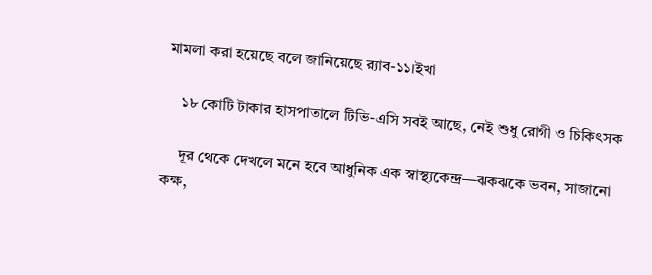মামলা করা হয়েছে বলে জানিয়েছে র‍্যাব-১১।ইখা

    ১৮ কোটি টাকার হাসপাতালে টিভি-এসি সবই আছে, নেই শুধু রোগী ও চিকিৎসক

    দূর থেকে দেখলে মনে হবে আধুনিক এক স্বাস্থ্যকেন্দ্র—ঝকঝকে ভবন, সাজানো কক্ষ,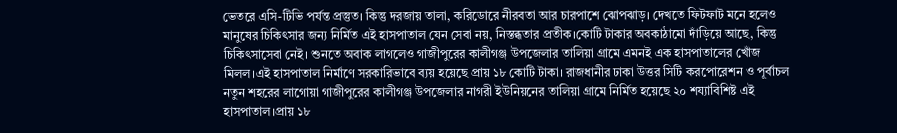ভেতরে এসি-টিভি পর্যন্ত প্রস্তুত। কিন্তু দরজায় তালা, করিডোরে নীরবতা আর চারপাশে ঝোপঝাড়। দেখতে ফিটফাট মনে হলেও মানুষের চিকিৎসার জন্য নির্মিত এই হাসপাতাল যেন সেবা নয়, নিস্তব্ধতার প্রতীক।কোটি টাকার অবকাঠামো দাঁড়িয়ে আছে, কিন্তু চিকিৎসাসেবা নেই। শুনতে অবাক লাগলেও গাজীপুরের কালীগঞ্জ উপজেলার তালিয়া গ্রামে এমনই এক হাসপাতালের খোঁজ মিলল।এই হাসপাতাল নির্মাণে সরকারিভাবে ব্যয় হয়েছে প্রায় ১৮ কোটি টাকা। রাজধানীর ঢাকা উত্তর সিটি করপোরেশন ও পূর্বাচল নতুন শহরের লাগোয়া গাজীপুরের কালীগঞ্জ উপজেলার নাগরী ইউনিয়নের তালিয়া গ্রামে নির্মিত হয়েছে ২০ শয্যাবিশিষ্ট এই হাসপাতাল।প্রায় ১৮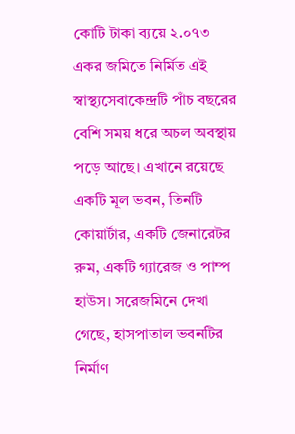কোটি টাকা ব্যয়ে ২.০৭৩ একর জমিতে নির্মিত এই স্বাস্থ্যসেবাকেন্দ্রটি পাঁচ বছরের বেশি সময় ধরে অচল অবস্থায় পড়ে আছে। এখানে রয়েছে একটি মূল ভবন, তিনটি কোয়ার্টার, একটি জেনারেটর রুম, একটি গ্যারেজ ও পাম্প হাউস। সরেজমিনে দেখা গেছে, হাসপাতাল ভবনটির নির্মাণ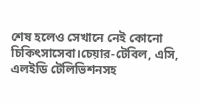শেষ হলেও সেখানে নেই কোনো চিকিৎসাসেবা।চেয়ার-টেবিল, এসি, এলইডি টেলিভিশনসহ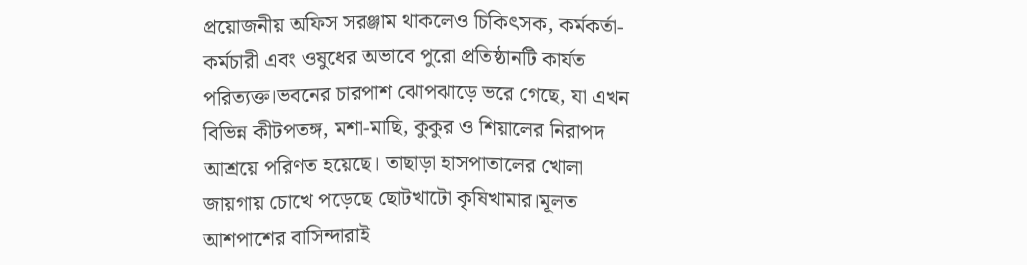প্রয়োজনীয় অফিস সরঞ্জাম থাকলেও চিকিৎসক, কর্মকর্তা-কর্মচারী এবং ওষুধের অভাবে পুরো প্রতিষ্ঠানটি কার্যত পরিত্যক্ত।ভবনের চারপাশ ঝোপঝাড়ে ভরে গেছে, যা এখন বিভিন্ন কীটপতঙ্গ, মশা-মাছি, কুকুর ও শিয়ালের নিরাপদ আশ্রয়ে পরিণত হয়েছে। তাছাড়া হাসপাতালের খোলা জায়গায় চোখে পড়েছে ছোটখাটো কৃষিখামার।মূলত আশপাশের বাসিন্দারাই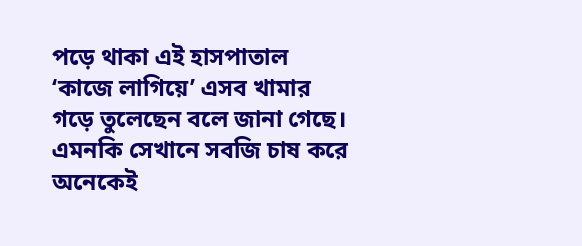পড়ে থাকা এই হাসপাতাল ‘কাজে লাগিয়ে’ এসব খামার গড়ে তুলেছেন বলে জানা গেছে। এমনকি সেখানে সবজি চাষ করে অনেকেই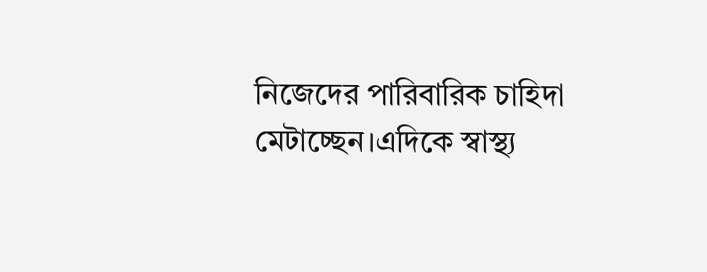নিজেদের পারিবারিক চাহিদা মেটাচ্ছেন।এদিকে স্বাস্থ্য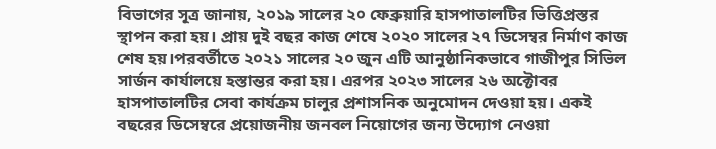বিভাগের সূত্র জানায়, ২০১৯ সালের ২০ ফেব্রুয়ারি হাসপাতালটির ভিত্তিপ্রস্তর স্থাপন করা হয়। প্রায় দুই বছর কাজ শেষে ২০২০ সালের ২৭ ডিসেম্বর নির্মাণ কাজ শেষ হয়।পরবর্তীতে ২০২১ সালের ২০ জুন এটি আনুষ্ঠানিকভাবে গাজীপুর সিভিল সার্জন কার্যালয়ে হস্তান্তর করা হয়। এরপর ২০২৩ সালের ২৬ অক্টোবর হাসপাতালটির সেবা কার্যক্রম চালুর প্রশাসনিক অনুমোদন দেওয়া হয়। একই বছরের ডিসেম্বরে প্রয়োজনীয় জনবল নিয়োগের জন্য উদ্যোগ নেওয়া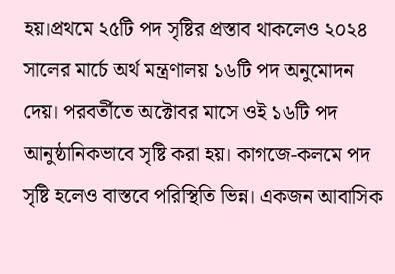হয়।প্রথমে ২৫টি পদ সৃষ্টির প্রস্তাব থাকলেও ২০২৪ সালের মার্চে অর্থ মন্ত্রণালয় ১৬টি পদ অনুমোদন দেয়। পরবর্তীতে অক্টোবর মাসে ওই ১৬টি পদ আনুষ্ঠানিকভাবে সৃষ্টি করা হয়। কাগজে-কলমে পদ সৃষ্টি হলেও বাস্তবে পরিস্থিতি ভিন্ন। একজন আবাসিক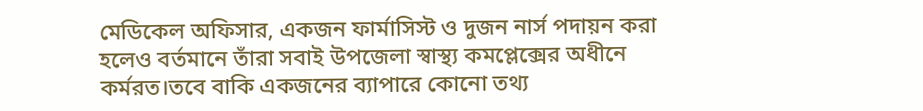মেডিকেল অফিসার, একজন ফার্মাসিস্ট ও দুজন নার্স পদায়ন করা হলেও বর্তমানে তাঁরা সবাই উপজেলা স্বাস্থ্য কমপ্লেক্সের অধীনে কর্মরত।তবে বাকি একজনের ব্যাপারে কোনো তথ্য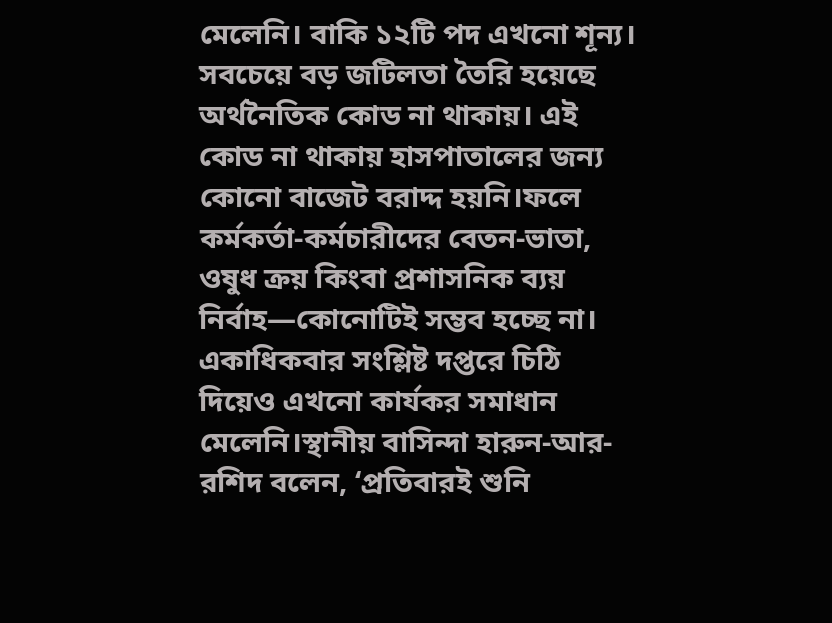মেলেনি। বাকি ১২টি পদ এখনো শূন্য। সবচেয়ে বড় জটিলতা তৈরি হয়েছে অর্থনৈতিক কোড না থাকায়। এই কোড না থাকায় হাসপাতালের জন্য কোনো বাজেট বরাদ্দ হয়নি।ফলে কর্মকর্তা-কর্মচারীদের বেতন-ভাতা, ওষুধ ক্রয় কিংবা প্রশাসনিক ব্যয় নির্বাহ—কোনোটিই সম্ভব হচ্ছে না। একাধিকবার সংশ্লিষ্ট দপ্তরে চিঠি দিয়েও এখনো কার্যকর সমাধান মেলেনি।স্থানীয় বাসিন্দা হারুন-আর-রশিদ বলেন, ‘প্রতিবারই শুনি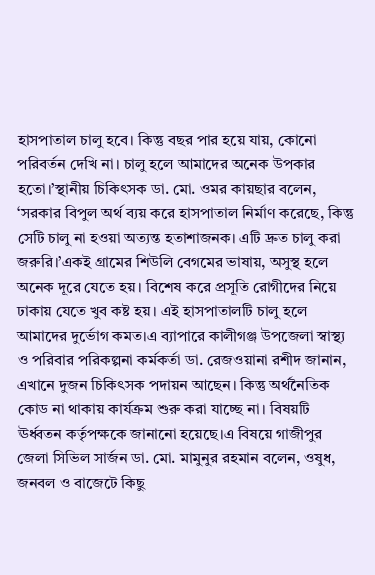হাসপাতাল চালু হবে। কিন্তু বছর পার হয়ে যায়, কোনো পরিবর্তন দেখি না। চালু হলে আমাদের অনেক উপকার হতো।’স্থানীয় চিকিৎসক ডা. মো. ওমর কায়ছার বলেন, ‘সরকার বিপুল অর্থ ব্যয় করে হাসপাতাল নির্মাণ করেছে, কিন্তু সেটি চালু না হওয়া অত্যন্ত হতাশাজনক। এটি দ্রুত চালু করা জরুরি।’একই গ্রামের শিউলি বেগমের ভাষায়, অসুস্থ হলে অনেক দূরে যেতে হয়। বিশেষ করে প্রসূতি রোগীদের নিয়ে ঢাকায় যেতে খুব কষ্ট হয়। এই হাসপাতালটি চালু হলে আমাদের দুর্ভোগ কমত।এ ব্যাপারে কালীগঞ্জ উপজেলা স্বাস্থ্য ও পরিবার পরিকল্পনা কর্মকর্তা ডা. রেজওয়ানা রশীদ জানান, এখানে দুজন চিকিৎসক পদায়ন আছেন। কিন্তু অর্থনৈতিক কোড না থাকায় কার্যক্রম শুরু করা যাচ্ছে না। বিষয়টি ঊর্ধ্বতন কর্তৃপক্ষকে জানানো হয়েছে।এ বিষয়ে গাজীপুর জেলা সিভিল সার্জন ডা. মো. মামুনুর রহমান বলেন, ওষুধ, জনবল ও বাজেটে কিছু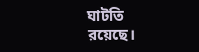ঘাটতি রয়েছে।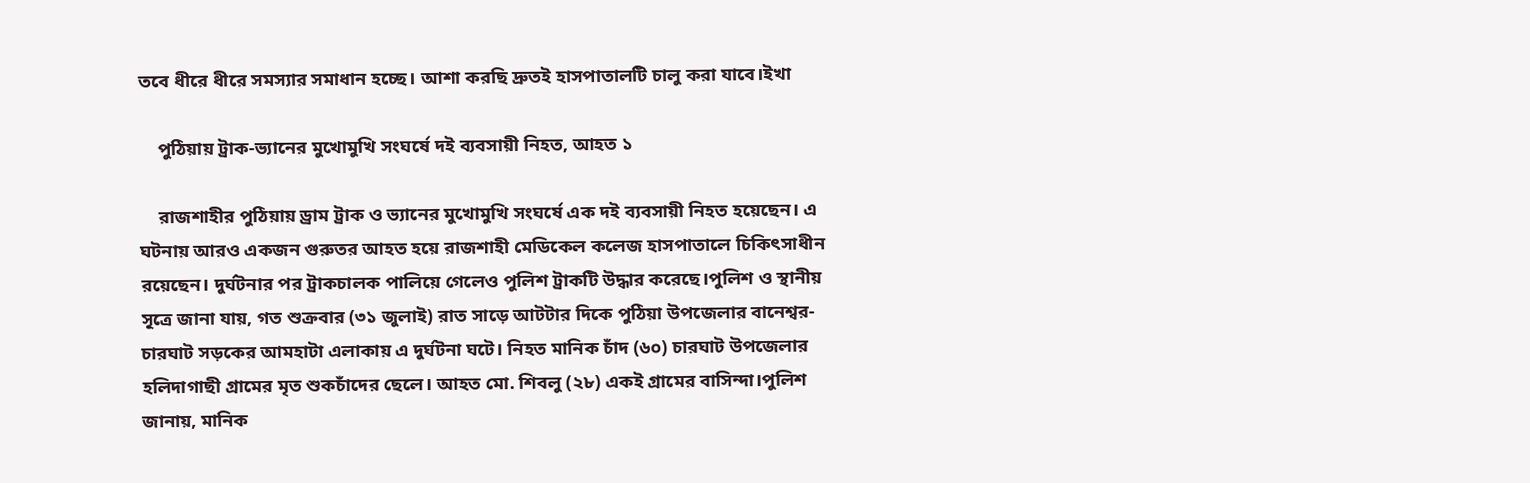তবে ধীরে ধীরে সমস্যার সমাধান হচ্ছে। আশা করছি দ্রুতই হাসপাতালটি চালু করা যাবে।ইখা

    পুঠিয়ায় ট্রাক-ভ্যানের মুখোমুখি সংঘর্ষে দই ব্যবসায়ী নিহত, আহত ১

    রাজশাহীর পুঠিয়ায় ড্রাম ট্রাক ও ভ্যানের মুখোমুখি সংঘর্ষে এক দই ব্যবসায়ী নিহত হয়েছেন। এ ঘটনায় আরও একজন গুরুতর আহত হয়ে রাজশাহী মেডিকেল কলেজ হাসপাতালে চিকিৎসাধীন রয়েছেন। দুর্ঘটনার পর ট্রাকচালক পালিয়ে গেলেও পুলিশ ট্রাকটি উদ্ধার করেছে।পুলিশ ও স্থানীয় সূত্রে জানা যায়, গত শুক্রবার (৩১ জুলাই) রাত সাড়ে আটটার দিকে পুঠিয়া উপজেলার বানেশ্বর-চারঘাট সড়কের আমহাটা এলাকায় এ দুর্ঘটনা ঘটে। নিহত মানিক চাঁদ (৬০) চারঘাট উপজেলার হলিদাগাছী গ্রামের মৃত শুকচাঁদের ছেলে। আহত মো. শিবলু (২৮) একই গ্রামের বাসিন্দা।পুলিশ জানায়, মানিক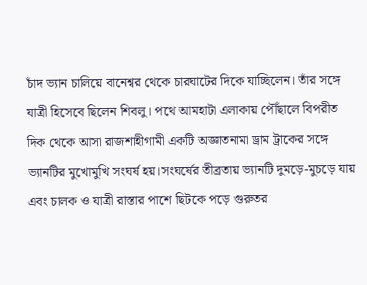চাঁদ ভ্যান চালিয়ে বানেশ্বর থেকে চারঘাটের দিকে যাচ্ছিলেন। তাঁর সঙ্গে যাত্রী হিসেবে ছিলেন শিবলু। পথে আমহাটা এলাকায় পৌঁছালে বিপরীত দিক থেকে আসা রাজশাহীগামী একটি অজ্ঞাতনামা ড্রাম ট্রাকের সঙ্গে ভ্যানটির মুখোমুখি সংঘর্ষ হয়।সংঘর্ষের তীব্রতায় ভ্যানটি দুমড়ে-মুচড়ে যায় এবং চালক ও যাত্রী রাস্তার পাশে ছিটকে পড়ে গুরুতর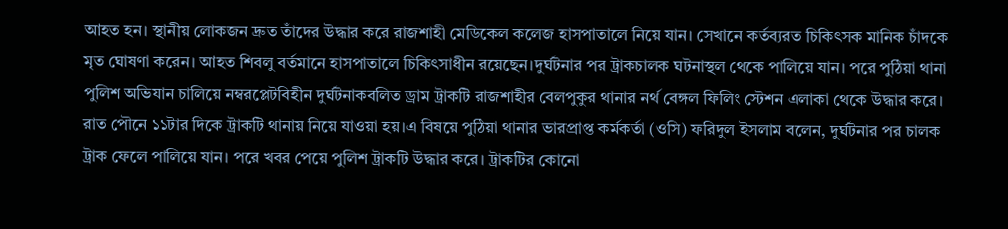আহত হন। স্থানীয় লোকজন দ্রুত তাঁদের উদ্ধার করে রাজশাহী মেডিকেল কলেজ হাসপাতালে নিয়ে যান। সেখানে কর্তব্যরত চিকিৎসক মানিক চাঁদকে মৃত ঘোষণা করেন। আহত শিবলু বর্তমানে হাসপাতালে চিকিৎসাধীন রয়েছেন।দুর্ঘটনার পর ট্রাকচালক ঘটনাস্থল থেকে পালিয়ে যান। পরে পুঠিয়া থানা পুলিশ অভিযান চালিয়ে নম্বরপ্লেটবিহীন দুর্ঘটনাকবলিত ড্রাম ট্রাকটি রাজশাহীর বেলপুকুর থানার নর্থ বেঙ্গল ফিলিং স্টেশন এলাকা থেকে উদ্ধার করে। রাত পৌনে ১১টার দিকে ট্রাকটি থানায় নিয়ে যাওয়া হয়।এ বিষয়ে পুঠিয়া থানার ভারপ্রাপ্ত কর্মকর্তা (ওসি) ফরিদুল ইসলাম বলেন, দুর্ঘটনার পর চালক ট্রাক ফেলে পালিয়ে যান। পরে খবর পেয়ে পুলিশ ট্রাকটি উদ্ধার করে। ট্রাকটির কোনো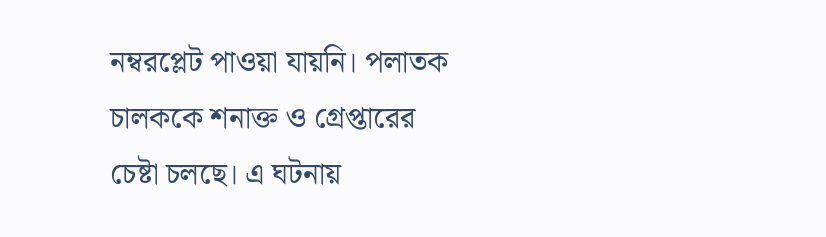নম্বরপ্লেট পাওয়া যায়নি। পলাতক চালককে শনাক্ত ও গ্রেপ্তারের চেষ্টা চলছে। এ ঘটনায়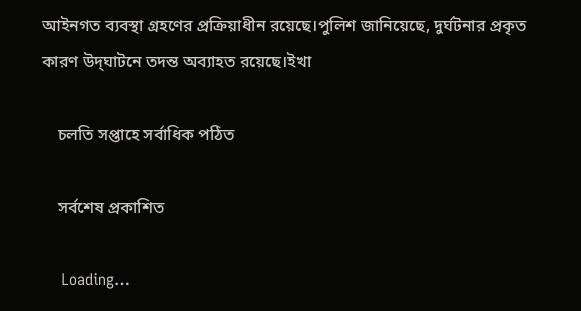আইনগত ব্যবস্থা গ্রহণের প্রক্রিয়াধীন রয়েছে।পুলিশ জানিয়েছে, দুর্ঘটনার প্রকৃত কারণ উদ্‌ঘাটনে তদন্ত অব্যাহত রয়েছে।ইখা

    চলতি সপ্তাহে সর্বাধিক পঠিত

    সর্বশেষ প্রকাশিত

    Loading…